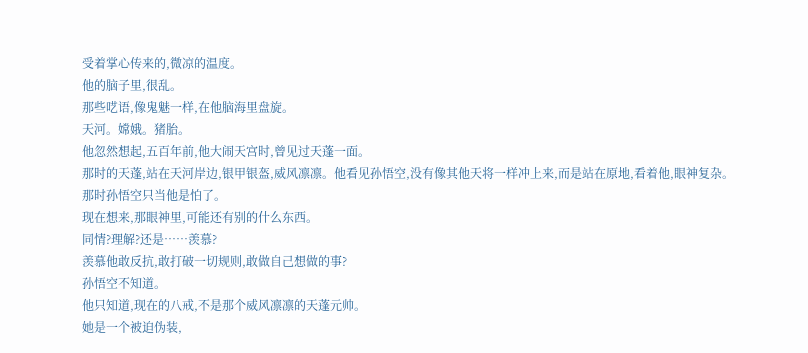受着掌心传来的,微凉的温度。
他的脑子里,很乱。
那些呓语,像鬼魅一样,在他脑海里盘旋。
天河。嫦娥。猪胎。
他忽然想起,五百年前,他大闹天宫时,曾见过天蓬一面。
那时的天蓬,站在天河岸边,银甲银盔,威风凛凛。他看见孙悟空,没有像其他天将一样冲上来,而是站在原地,看着他,眼神复杂。
那时孙悟空只当他是怕了。
现在想来,那眼神里,可能还有别的什么东西。
同情?理解?还是……羡慕?
羡慕他敢反抗,敢打破一切规则,敢做自己想做的事?
孙悟空不知道。
他只知道,现在的八戒,不是那个威风凛凛的天蓬元帅。
她是一个被迫伪装,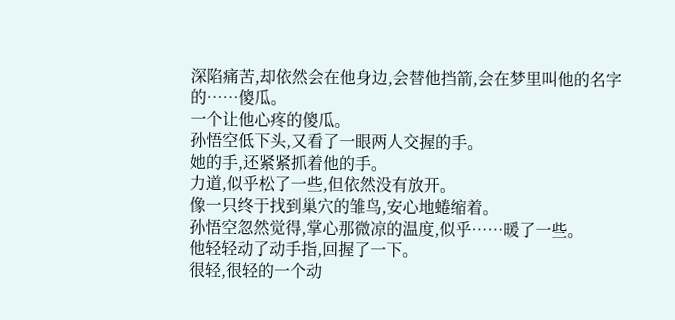深陷痛苦,却依然会在他身边,会替他挡箭,会在梦里叫他的名字的……傻瓜。
一个让他心疼的傻瓜。
孙悟空低下头,又看了一眼两人交握的手。
她的手,还紧紧抓着他的手。
力道,似乎松了一些,但依然没有放开。
像一只终于找到巢穴的雏鸟,安心地蜷缩着。
孙悟空忽然觉得,掌心那微凉的温度,似乎……暖了一些。
他轻轻动了动手指,回握了一下。
很轻,很轻的一个动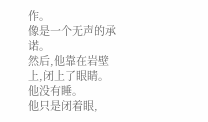作。
像是一个无声的承诺。
然后,他靠在岩壁上,闭上了眼睛。
他没有睡。
他只是闭着眼,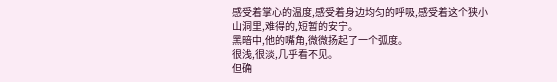感受着掌心的温度,感受着身边均匀的呼吸,感受着这个狭小山洞里,难得的,短暂的安宁。
黑暗中,他的嘴角,微微扬起了一个弧度。
很浅,很淡,几乎看不见。
但确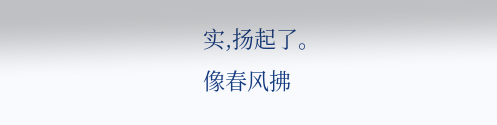实,扬起了。
像春风拂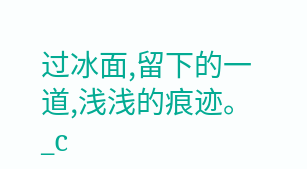过冰面,留下的一道,浅浅的痕迹。_c